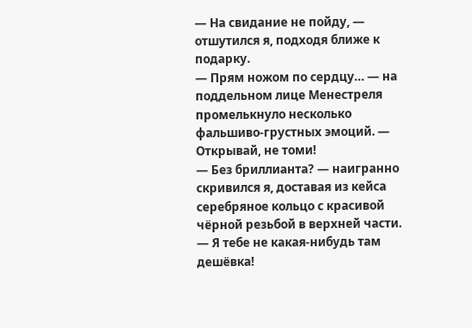— На свидание не пойду, — отшутился я, подходя ближе к подарку.
— Прям ножом по сердцу… — на поддельном лице Менестреля промелькнуло несколько фальшиво-грустных эмоций. — Открывай, не томи!
— Без бриллианта? — наигранно скривился я, доставая из кейса серебряное кольцо с красивой чёрной резьбой в верхней части. — Я тебе не какая-нибудь там дешёвка!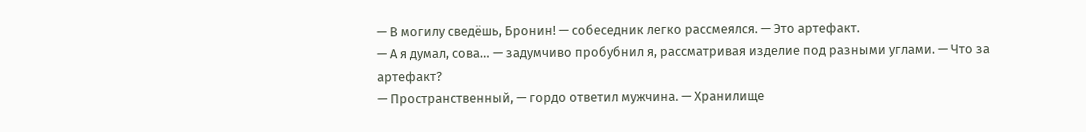— В могилу сведёшь, Бронин! — собеседник легко рассмеялся. — Это артефакт.
— А я думал, сова… — задумчиво пробубнил я, рассматривая изделие под разными углами. — Что за артефакт?
— Пространственный, — гордо ответил мужчина. — Хранилище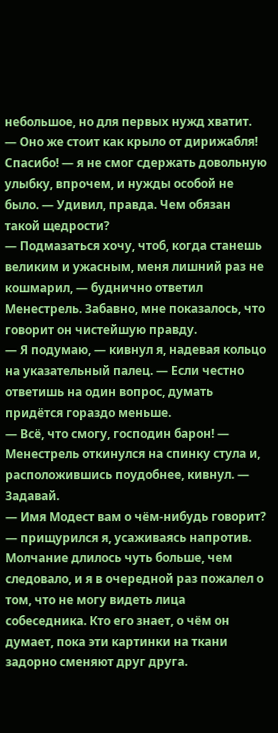небольшое, но для первых нужд хватит.
— Оно же стоит как крыло от дирижабля! Спасибо! — я не смог сдержать довольную улыбку, впрочем, и нужды особой не было. — Удивил, правда. Чем обязан такой щедрости?
— Подмазаться хочу, чтоб, когда станешь великим и ужасным, меня лишний раз не кошмарил, — буднично ответил Менестрель. Забавно, мне показалось, что говорит он чистейшую правду.
— Я подумаю, — кивнул я, надевая кольцо на указательный палец. — Если честно ответишь на один вопрос, думать придётся гораздо меньше.
— Всё, что смогу, господин барон! — Менестрель откинулся на спинку стула и, расположившись поудобнее, кивнул. — Задавай.
— Имя Модест вам о чём-нибудь говорит? — прищурился я, усаживаясь напротив.
Молчание длилось чуть больше, чем следовало, и я в очередной раз пожалел о том, что не могу видеть лица собеседника. Кто его знает, о чём он думает, пока эти картинки на ткани задорно сменяют друг друга.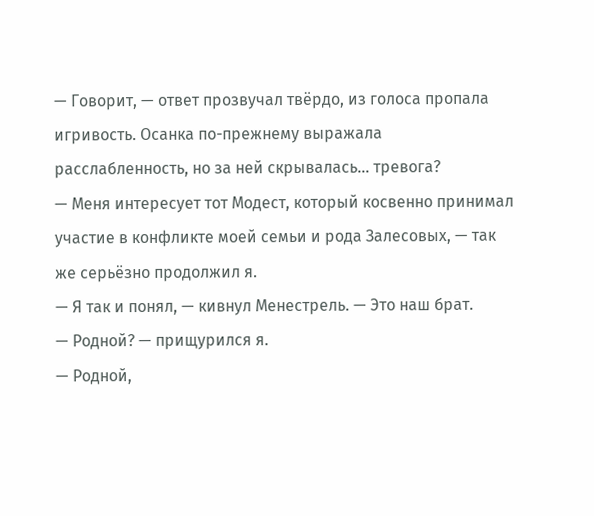— Говорит, — ответ прозвучал твёрдо, из голоса пропала игривость. Осанка по-прежнему выражала расслабленность, но за ней скрывалась… тревога?
— Меня интересует тот Модест, который косвенно принимал участие в конфликте моей семьи и рода Залесовых, — так же серьёзно продолжил я.
— Я так и понял, — кивнул Менестрель. — Это наш брат.
— Родной? — прищурился я.
— Родной,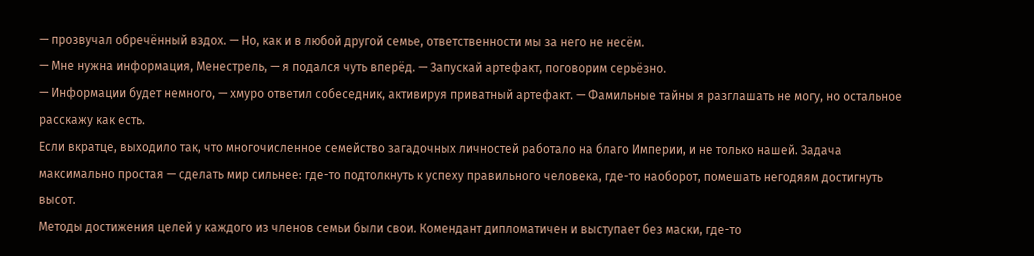— прозвучал обречённый вздох. — Но, как и в любой другой семье, ответственности мы за него не несём.
— Мне нужна информация, Менестрель, — я подался чуть вперёд. — Запускай артефакт, поговорим серьёзно.
— Информации будет немного, — хмуро ответил собеседник, активируя приватный артефакт. — Фамильные тайны я разглашать не могу, но остальное расскажу как есть.
Если вкратце, выходило так, что многочисленное семейство загадочных личностей работало на благо Империи, и не только нашей. Задача максимально простая — сделать мир сильнее: где-то подтолкнуть к успеху правильного человека, где-то наоборот, помешать негодяям достигнуть высот.
Методы достижения целей у каждого из членов семьи были свои. Комендант дипломатичен и выступает без маски, где-то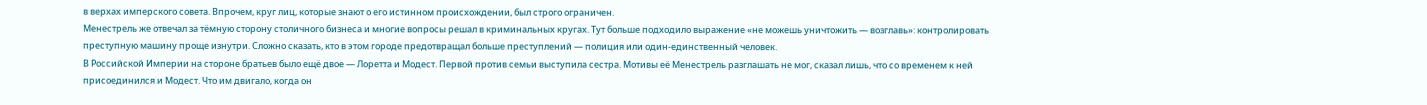в верхах имперского совета. Впрочем, круг лиц, которые знают о его истинном происхождении, был строго ограничен.
Менестрель же отвечал за тёмную сторону столичного бизнеса и многие вопросы решал в криминальных кругах. Тут больше подходило выражение «не можешь уничтожить — возглавь»: контролировать преступную машину проще изнутри. Сложно сказать, кто в этом городе предотвращал больше преступлений — полиция или один-единственный человек.
В Российской Империи на стороне братьев было ещё двое — Лоретта и Модест. Первой против семьи выступила сестра. Мотивы её Менестрель разглашать не мог, сказал лишь, что со временем к ней присоединился и Модест. Что им двигало, когда он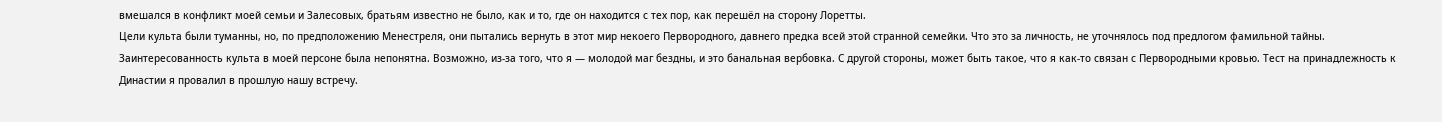вмешался в конфликт моей семьи и Залесовых, братьям известно не было, как и то, где он находится с тех пор, как перешёл на сторону Лоретты.
Цели культа были туманны, но, по предположению Менестреля, они пытались вернуть в этот мир некоего Первородного, давнего предка всей этой странной семейки. Что это за личность, не уточнялось под предлогом фамильной тайны.
Заинтересованность культа в моей персоне была непонятна. Возможно, из-за того, что я — молодой маг бездны, и это банальная вербовка. С другой стороны, может быть такое, что я как-то связан с Первородными кровью. Тест на принадлежность к Династии я провалил в прошлую нашу встречу.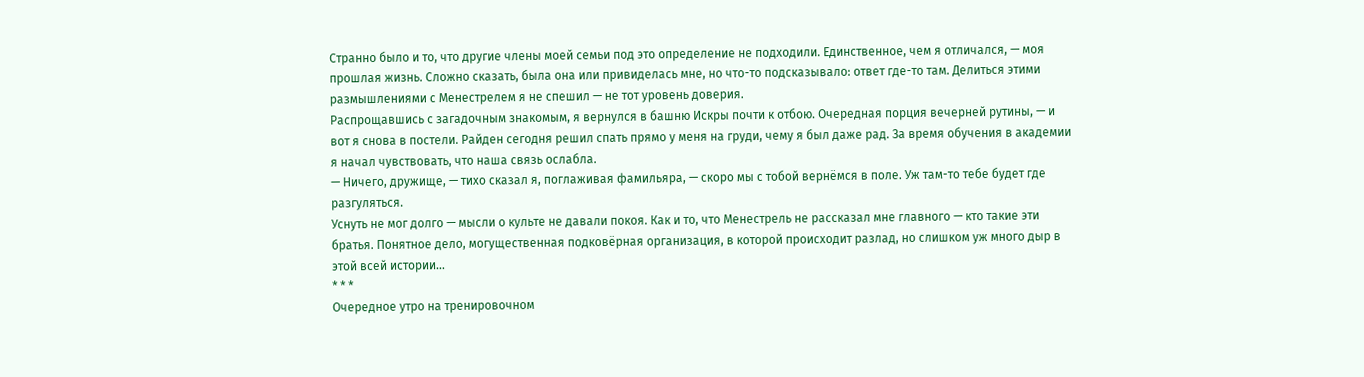Странно было и то, что другие члены моей семьи под это определение не подходили. Единственное, чем я отличался, — моя прошлая жизнь. Сложно сказать, была она или привиделась мне, но что-то подсказывало: ответ где-то там. Делиться этими размышлениями с Менестрелем я не спешил — не тот уровень доверия.
Распрощавшись с загадочным знакомым, я вернулся в башню Искры почти к отбою. Очередная порция вечерней рутины, — и вот я снова в постели. Райден сегодня решил спать прямо у меня на груди, чему я был даже рад. За время обучения в академии я начал чувствовать, что наша связь ослабла.
— Ничего, дружище, — тихо сказал я, поглаживая фамильяра, — скоро мы с тобой вернёмся в поле. Уж там-то тебе будет где разгуляться.
Уснуть не мог долго — мысли о культе не давали покоя. Как и то, что Менестрель не рассказал мне главного — кто такие эти братья. Понятное дело, могущественная подковёрная организация, в которой происходит разлад, но слишком уж много дыр в этой всей истории…
* * *
Очередное утро на тренировочном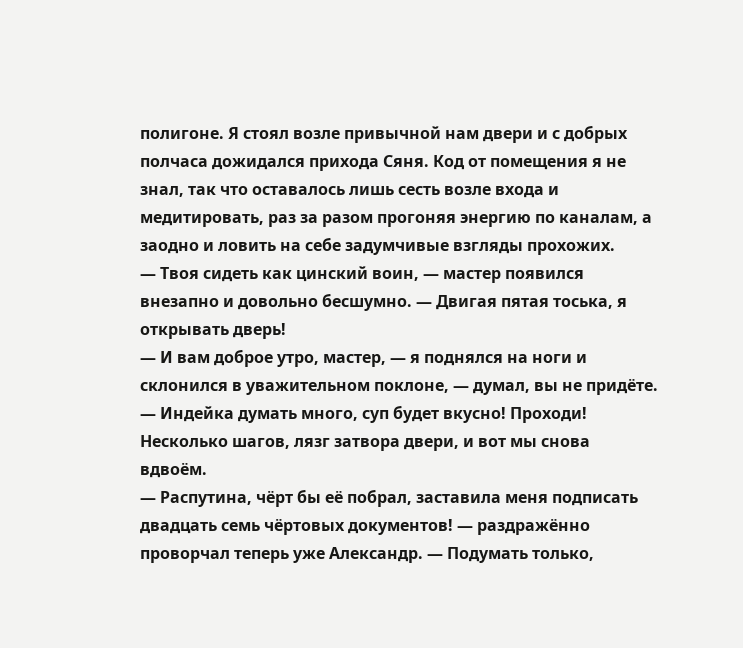полигоне. Я стоял возле привычной нам двери и с добрых полчаса дожидался прихода Сяня. Код от помещения я не знал, так что оставалось лишь сесть возле входа и медитировать, раз за разом прогоняя энергию по каналам, а заодно и ловить на себе задумчивые взгляды прохожих.
— Твоя сидеть как цинский воин, — мастер появился внезапно и довольно бесшумно. — Двигая пятая тоська, я открывать дверь!
— И вам доброе утро, мастер, — я поднялся на ноги и склонился в уважительном поклоне, — думал, вы не придёте.
— Индейка думать много, суп будет вкусно! Проходи!
Несколько шагов, лязг затвора двери, и вот мы снова вдвоём.
— Распутина, чёрт бы её побрал, заставила меня подписать двадцать семь чёртовых документов! — раздражённо проворчал теперь уже Александр. — Подумать только,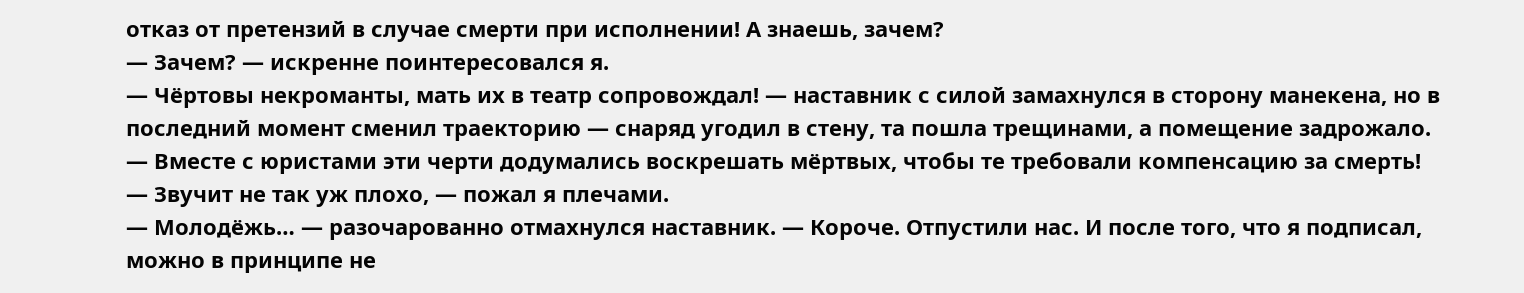отказ от претензий в случае смерти при исполнении! А знаешь, зачем?
— Зачем? — искренне поинтересовался я.
— Чёртовы некроманты, мать их в театр сопровождал! — наставник с силой замахнулся в сторону манекена, но в последний момент сменил траекторию — снаряд угодил в стену, та пошла трещинами, а помещение задрожало.
— Вместе с юристами эти черти додумались воскрешать мёртвых, чтобы те требовали компенсацию за смерть!
— Звучит не так уж плохо, — пожал я плечами.
— Молодёжь… — разочарованно отмахнулся наставник. — Короче. Отпустили нас. И после того, что я подписал, можно в принципе не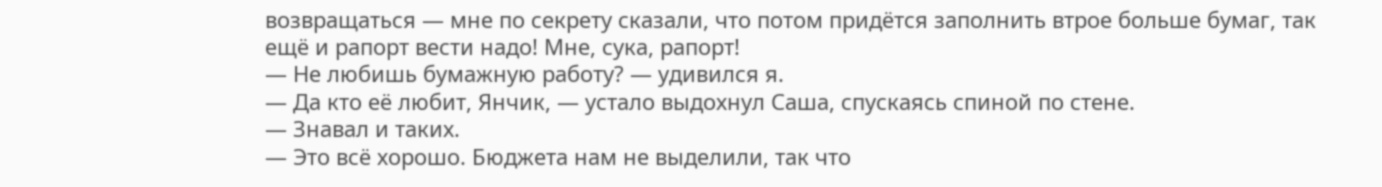возвращаться — мне по секрету сказали, что потом придётся заполнить втрое больше бумаг, так ещё и рапорт вести надо! Мне, сука, рапорт!
— Не любишь бумажную работу? — удивился я.
— Да кто её любит, Янчик, — устало выдохнул Саша, спускаясь спиной по стене.
— Знавал и таких.
— Это всё хорошо. Бюджета нам не выделили, так что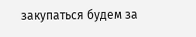закупаться будем за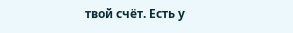твой счёт. Есть у